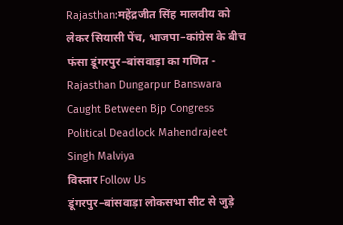Rajasthan:महेंद्रजीत सिंह मालवीय को लेकर सियासी पेंच, भाजपा–कांग्रेस के बीच फंसा डूंगरपुर–बांसवाड़ा का गणित - Rajasthan Dungarpur Banswara Caught Between Bjp Congress Political Deadlock Mahendrajeet Singh Malviya
विस्तार Follow Us
डूंगरपुर–बांसवाड़ा लोकसभा सीट से जुड़े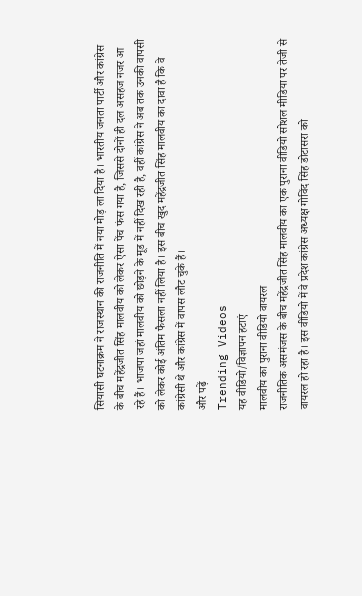सियासी घटनाक्रम ने राजस्थान की राजनीति में नया मोड़ ला दिया है। भारतीय जनता पार्टी और कांग्रेस के बीच महेंद्रजीत सिंह मालवीय को लेकर ऐसा पेंच फंस गया है, जिससे दोनों ही दल असहज नजर आ रहे हैं। भाजपा जहां मालवीय को छोड़ने के मूड में नहीं दिख रही है, वहीं कांग्रेस ने अब तक उनकी वापसी को लेकर कोई अंतिम फैसला नहीं लिया है। इस बीच खुद महेंद्रजीत सिंह मालवीय का दावा है कि वे कांग्रेसी थे और कांग्रेस में वापस लौट चुके हैं।
और पढ़ें
Trending Videos
यह वीडियो/विज्ञापन हटाएं
मालवीय का पुराना वीडियो वायरल
राजनीतिक असमंजस के बीच महेंद्रजीत सिंह मालवीय का एक पुराना वीडियो सोशल मीडिया पर तेजी से वायरल हो रहा है। इस वीडियो में वे प्रदेश कांग्रेस अध्यक्ष गोविंद सिंह डोटासरा को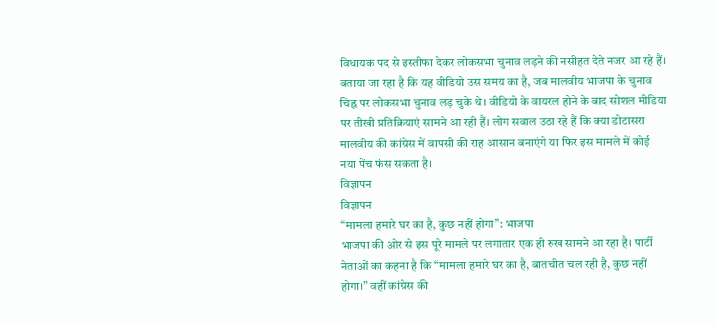विधायक पद से इस्तीफा देकर लोकसभा चुनाव लड़ने की नसीहत देते नजर आ रहे हैं। बताया जा रहा है कि यह वीडियो उस समय का है, जब मालवीय भाजपा के चुनाव चिह्न पर लोकसभा चुनाव लड़ चुके थे। वीडियो के वायरल होने के बाद सोशल मीडिया पर तीखी प्रतिक्रियाएं सामने आ रही हैं। लोग सवाल उठा रहे हैं कि क्या डोटासरा मालवीय की कांग्रेस में वापसी की राह आसान बनाएंगे या फिर इस मामले में कोई नया पेंच फंस सकता है।
विज्ञापन
विज्ञापन
“मामला हमारे घर का है, कुछ नहीं होगा”: भाजपा
भाजपा की ओर से इस पूरे मामले पर लगातार एक ही रुख सामने आ रहा है। पार्टी नेताओं का कहना है कि “मामला हमारे घर का है, बातचीत चल रही है, कुछ नहीं होगा।” वहीं कांग्रेस की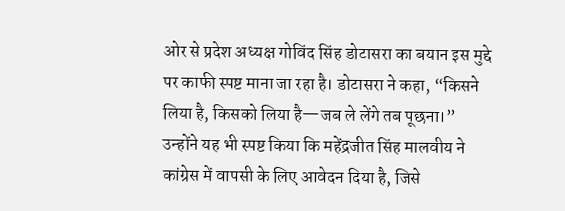ओर से प्रदेश अध्यक्ष गोविंद सिंह डोटासरा का बयान इस मुद्दे पर काफी स्पष्ट माना जा रहा है। डोटासरा ने कहा, “किसने लिया है, किसको लिया है—जब ले लेंगे तब पूछना।” उन्होंने यह भी स्पष्ट किया कि महेंद्रजीत सिंह मालवीय ने कांग्रेस में वापसी के लिए आवेदन दिया है, जिसे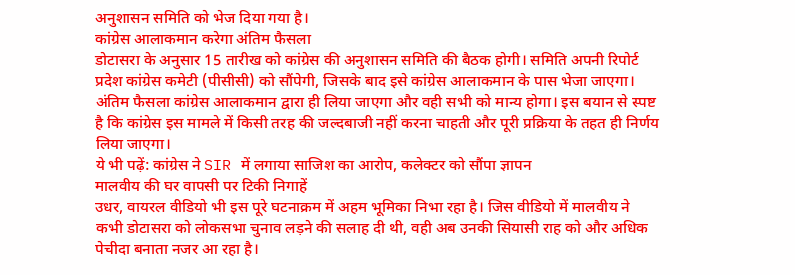अनुशासन समिति को भेज दिया गया है।
कांग्रेस आलाकमान करेगा अंतिम फैसला
डोटासरा के अनुसार 15 तारीख को कांग्रेस की अनुशासन समिति की बैठक होगी। समिति अपनी रिपोर्ट प्रदेश कांग्रेस कमेटी (पीसीसी) को सौंपेगी, जिसके बाद इसे कांग्रेस आलाकमान के पास भेजा जाएगा। अंतिम फैसला कांग्रेस आलाकमान द्वारा ही लिया जाएगा और वही सभी को मान्य होगा। इस बयान से स्पष्ट है कि कांग्रेस इस मामले में किसी तरह की जल्दबाजी नहीं करना चाहती और पूरी प्रक्रिया के तहत ही निर्णय लिया जाएगा।
ये भी पढ़ें: कांग्रेस ने SIR में लगाया साजिश का आरोप, कलेक्टर को सौंपा ज्ञापन
मालवीय की घर वापसी पर टिकी निगाहें
उधर, वायरल वीडियो भी इस पूरे घटनाक्रम में अहम भूमिका निभा रहा है। जिस वीडियो में मालवीय ने कभी डोटासरा को लोकसभा चुनाव लड़ने की सलाह दी थी, वही अब उनकी सियासी राह को और अधिक पेचीदा बनाता नजर आ रहा है।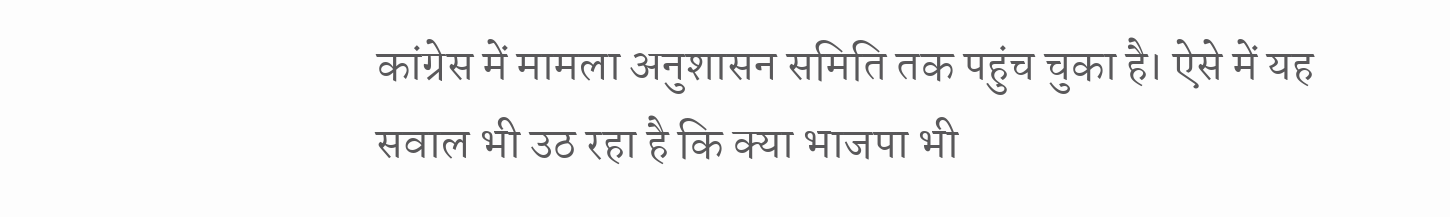कांग्रेस में मामला अनुशासन समिति तक पहुंच चुका है। ऐसे में यह सवाल भी उठ रहा है कि क्या भाजपा भी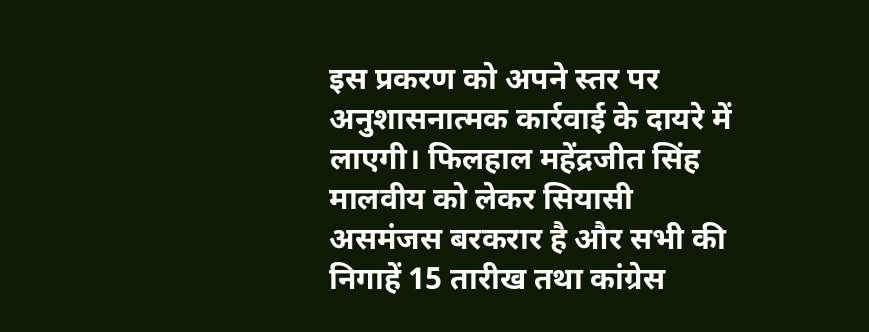इस प्रकरण को अपने स्तर पर अनुशासनात्मक कार्रवाई के दायरे में लाएगी। फिलहाल महेंद्रजीत सिंह मालवीय को लेकर सियासी असमंजस बरकरार है और सभी की निगाहें 15 तारीख तथा कांग्रेस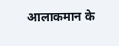आलाकमान के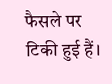फैसले पर टिकी हुई हैं।